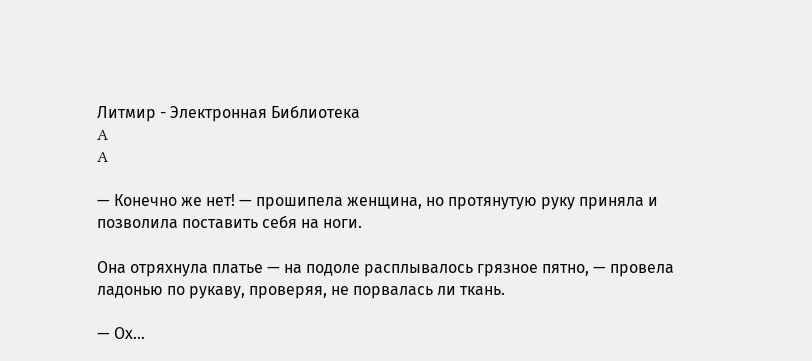Литмир - Электронная Библиотека
A
A

— Конечно же нет! — прошипела женщина, но протянутую руку приняла и позволила поставить себя на ноги.

Она отряхнула платье — на подоле расплывалось грязное пятно, — провела ладонью по рукаву, проверяя, не порвалась ли ткань.

— Ох…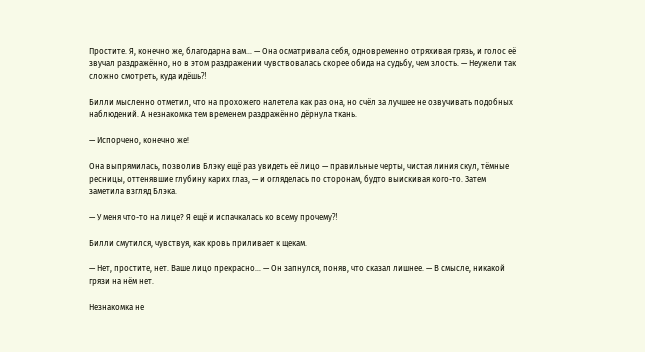Простите. Я, конечно же, благодарна вам… — Она осматривала себя, одновременно отряхивая грязь, и голос её звучал раздражённо, но в этом раздражении чувствовалась скорее обида на судьбу, чем злость. — Неужели так сложно смотреть, куда идёшь⁈

Билли мысленно отметил, что на прохожего налетела как раз она, но счёл за лучшее не озвучивать подобных наблюдений. А незнакомка тем временем раздражённо дёрнула ткань.

— Испорчено, конечно же!

Она выпрямилась, позволив Блэку ещё раз увидеть её лицо — правильные черты, чистая линия скул, тёмные ресницы, оттенявшие глубину карих глаз, — и огляделась по сторонам, будто выискивая кого-то. Затем заметила взгляд Блэка.

— У меня что-то на лице? Я ещё и испачкалась ко всему прочему⁈

Билли смутился, чувствуя, как кровь приливает к щекам.

— Нет, простите, нет. Ваше лицо прекрасно… — Он запнулся, поняв, что сказал лишнее. — В смысле, никакой грязи на нём нет.

Незнакомка не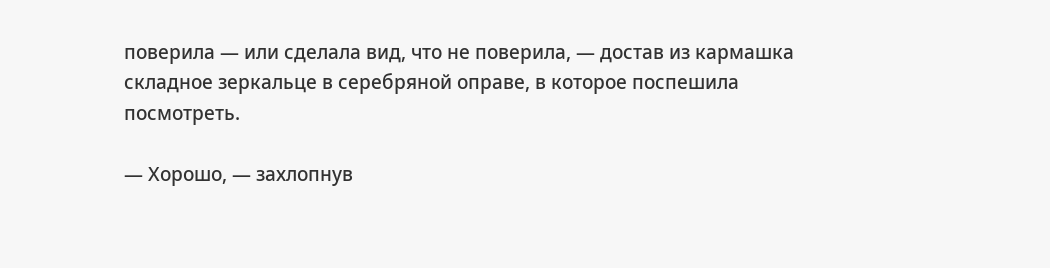поверила — или сделала вид, что не поверила, — достав из кармашка складное зеркальце в серебряной оправе, в которое поспешила посмотреть.

— Хорошо, — захлопнув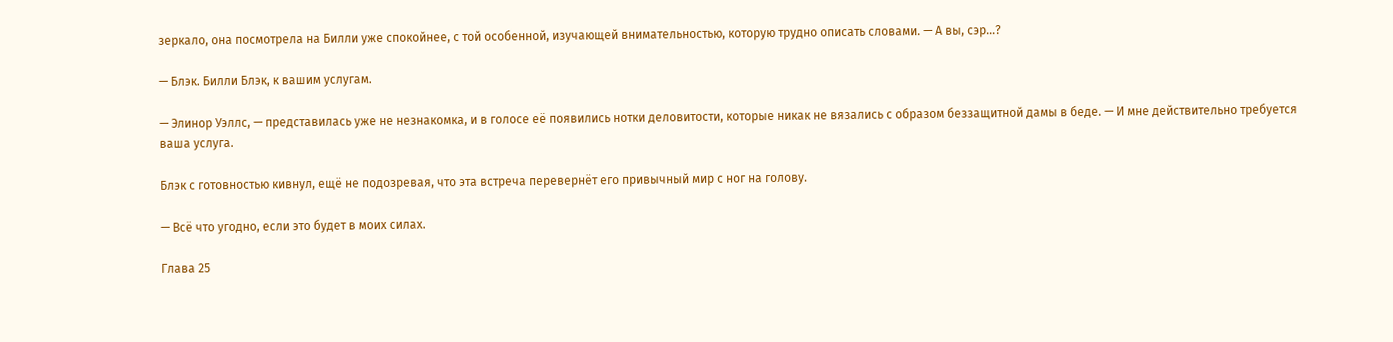зеркало, она посмотрела на Билли уже спокойнее, с той особенной, изучающей внимательностью, которую трудно описать словами. — А вы, сэр…?

— Блэк. Билли Блэк, к вашим услугам.

— Элинор Уэллс, — представилась уже не незнакомка, и в голосе её появились нотки деловитости, которые никак не вязались с образом беззащитной дамы в беде. — И мне действительно требуется ваша услуга.

Блэк с готовностью кивнул, ещё не подозревая, что эта встреча перевернёт его привычный мир с ног на голову.

— Всё что угодно, если это будет в моих силах.

Глава 25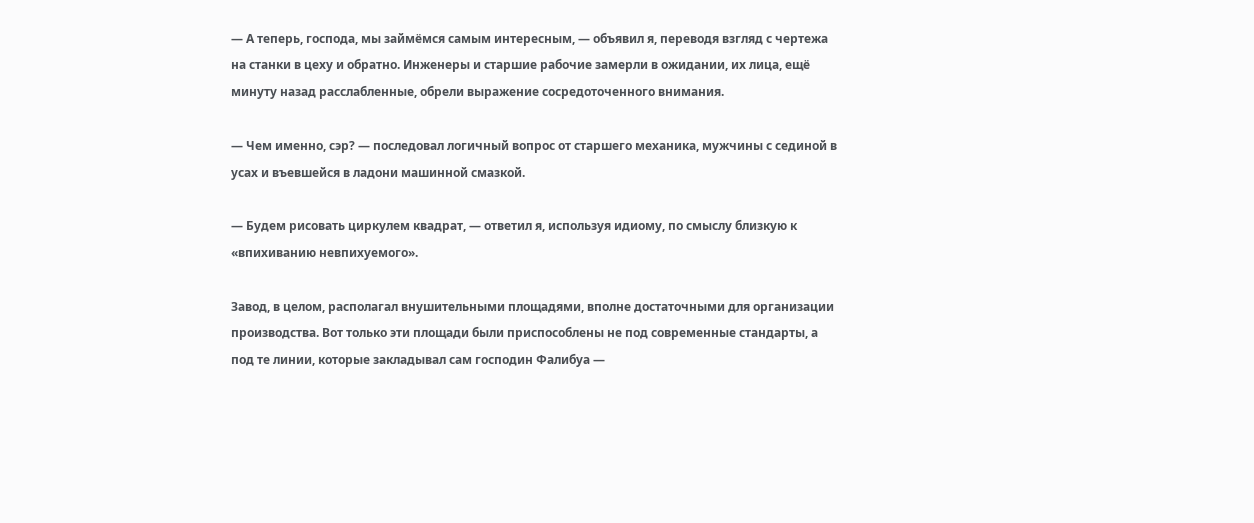— А теперь, господа, мы займёмся самым интересным, — объявил я, переводя взгляд с чертежа на станки в цеху и обратно. Инженеры и старшие рабочие замерли в ожидании, их лица, ещё минуту назад расслабленные, обрели выражение сосредоточенного внимания.

— Чем именно, сэр? — последовал логичный вопрос от старшего механика, мужчины с сединой в усах и въевшейся в ладони машинной смазкой.

— Будем рисовать циркулем квадрат, — ответил я, используя идиому, по смыслу близкую к «впихиванию невпихуемого».

Завод, в целом, располагал внушительными площадями, вполне достаточными для организации производства. Вот только эти площади были приспособлены не под современные стандарты, а под те линии, которые закладывал сам господин Фалибуа —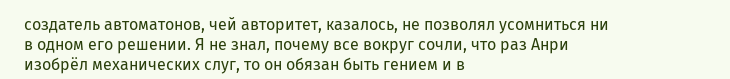создатель автоматонов, чей авторитет, казалось, не позволял усомниться ни в одном его решении. Я не знал, почему все вокруг сочли, что раз Анри изобрёл механических слуг, то он обязан быть гением и в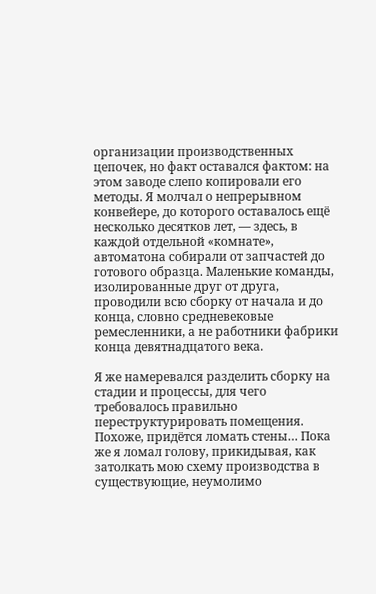организации производственных цепочек, но факт оставался фактом: на этом заводе слепо копировали его методы. Я молчал о непрерывном конвейере, до которого оставалось ещё несколько десятков лет, — здесь, в каждой отдельной «комнате», автоматона собирали от запчастей до готового образца. Маленькие команды, изолированные друг от друга, проводили всю сборку от начала и до конца, словно средневековые ремесленники, а не работники фабрики конца девятнадцатого века.

Я же намеревался разделить сборку на стадии и процессы, для чего требовалось правильно переструктурировать помещения. Похоже, придётся ломать стены… Пока же я ломал голову, прикидывая, как затолкать мою схему производства в существующие, неумолимо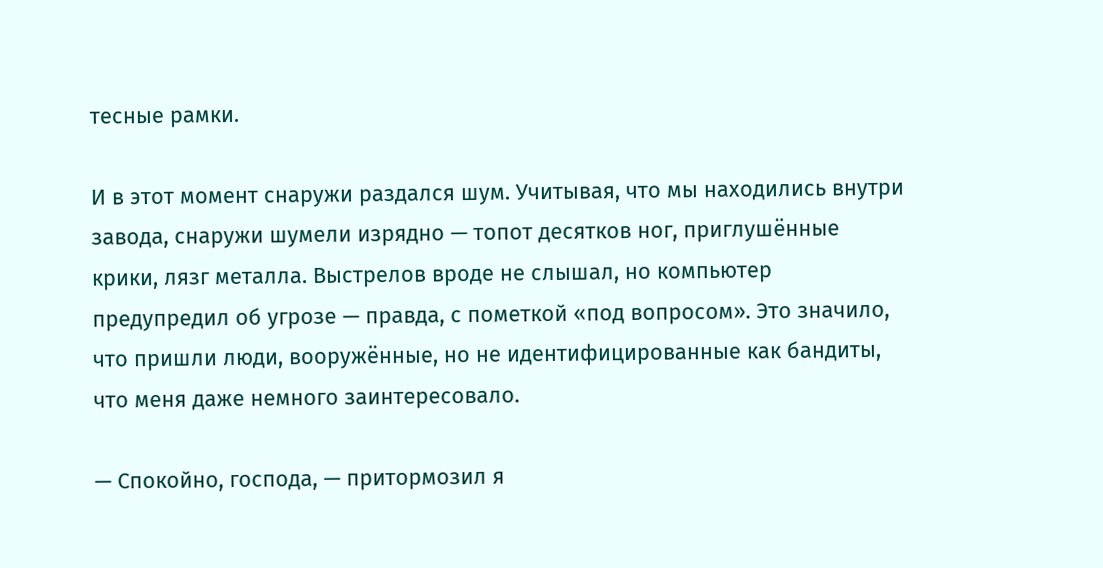тесные рамки.

И в этот момент снаружи раздался шум. Учитывая, что мы находились внутри завода, снаружи шумели изрядно — топот десятков ног, приглушённые крики, лязг металла. Выстрелов вроде не слышал, но компьютер предупредил об угрозе — правда, с пометкой «под вопросом». Это значило, что пришли люди, вооружённые, но не идентифицированные как бандиты, что меня даже немного заинтересовало.

— Спокойно, господа, — притормозил я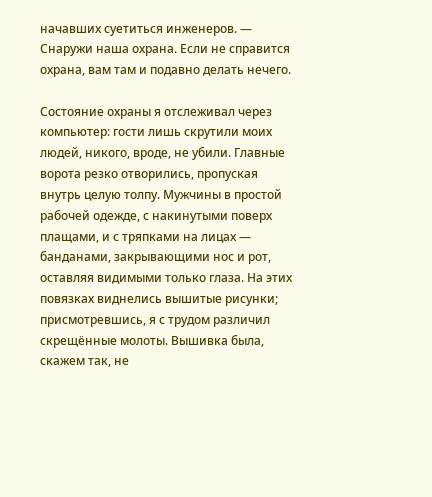начавших суетиться инженеров. — Снаружи наша охрана. Если не справится охрана, вам там и подавно делать нечего.

Состояние охраны я отслеживал через компьютер: гости лишь скрутили моих людей, никого, вроде, не убили. Главные ворота резко отворились, пропуская внутрь целую толпу. Мужчины в простой рабочей одежде, с накинутыми поверх плащами, и с тряпками на лицах — банданами, закрывающими нос и рот, оставляя видимыми только глаза. На этих повязках виднелись вышитые рисунки; присмотревшись, я с трудом различил скрещённые молоты. Вышивка была, скажем так, не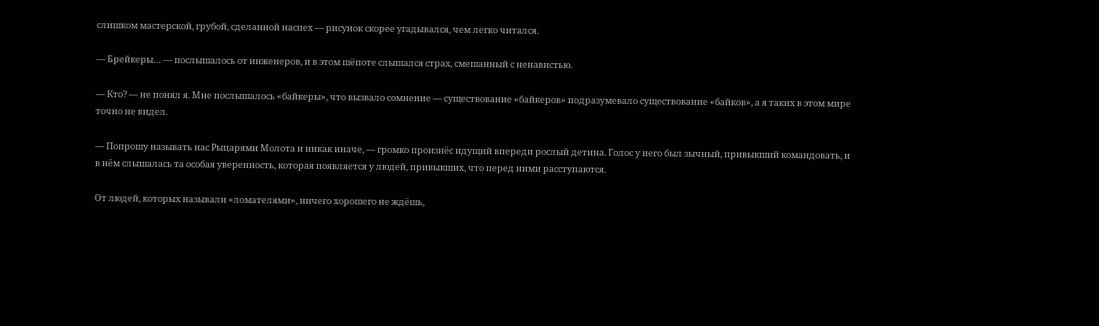слишком мастерской, грубой, сделанной наспех — рисунок скорее угадывался, чем легко читался.

— Брейкеры… — послышалось от инженеров, и в этом шёпоте слышался страх, смешанный с ненавистью.

— Кто? — не понял я. Мне послышалось «байкеры», что вызвало сомнение — существование «байкеров» подразумевало существование «байков», а я таких в этом мире точно не видел.

— Попрошу называть нас Рыцарями Молота и никак иначе, — громко произнёс идущий впереди рослый детина. Голос у него был зычный, привыкший командовать, и в нём слышалась та особая уверенность, которая появляется у людей, привыкших, что перед ними расступаются.

От людей, которых называли «ломателями», ничего хорошего не ждёшь,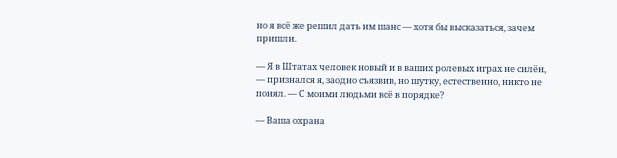но я всё же решил дать им шанс — хотя бы высказаться, зачем пришли.

— Я в Штатах человек новый и в ваших ролевых играх не силён, — признался я, заодно съязвив, но шутку, естественно, никто не понял. — С моими людьми всё в порядке?

— Ваша охрана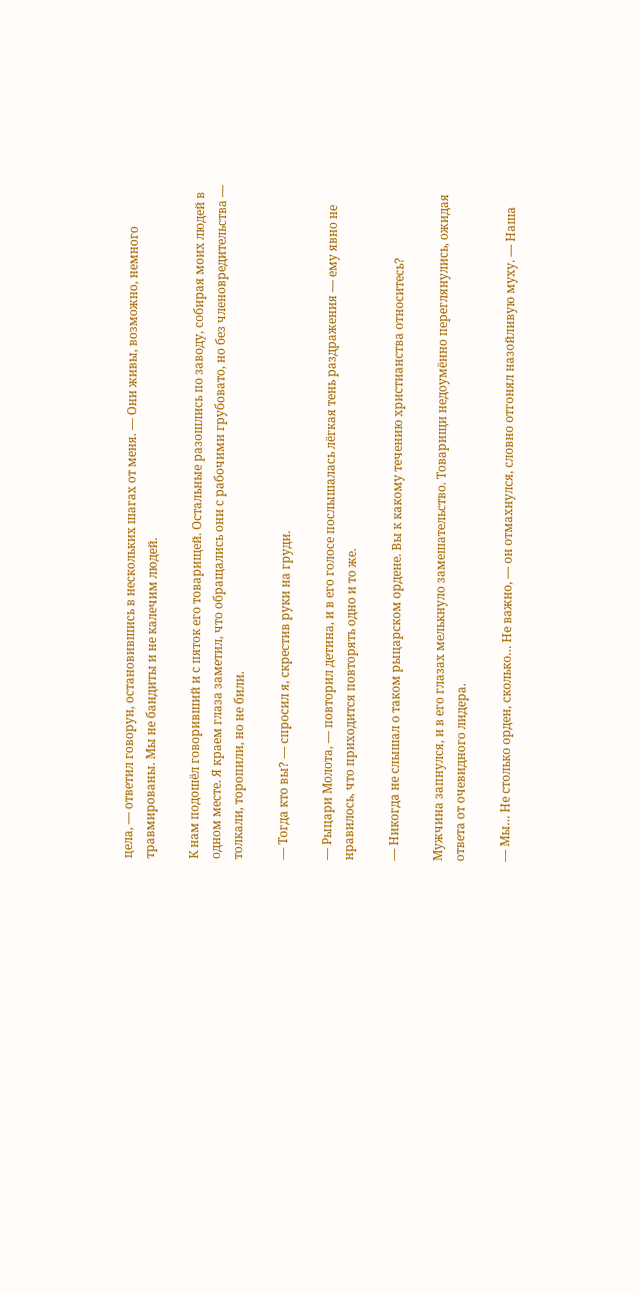цела, — ответил говорун, остановившись в нескольких шагах от меня. — Они живы, возможно, немного травмированы. Мы не бандиты и не калечим людей.

К нам подошёл говоривший и с пяток его товарищей. Остальные разошлись по заводу, собирая моих людей в одном месте. Я краем глаза заметил, что обращались они с рабочими грубовато, но без членовредительства — толкали, торопили, но не били.

— Тогда кто вы? — спросил я, скрестив руки на груди.

— Рыцари Молота, — повторил детина, и в его голосе послышалась лёгкая тень раздражения — ему явно не нравилось, что приходится повторять одно и то же.

— Никогда не слышал о таком рыцарском ордене. Вы к какому течению христианства относитесь?

Мужчина запнулся, и в его глазах мелькнуло замешательство. Товарищи недоумённо переглянулись, ожидая ответа от очевидного лидера.

— Мы… Не столько орден, сколько… Не важно, — он отмахнулся, словно отгонял назойливую муху. — Наша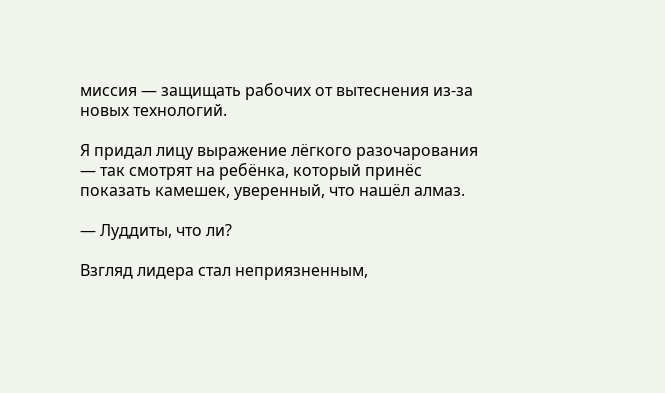миссия — защищать рабочих от вытеснения из-за новых технологий.

Я придал лицу выражение лёгкого разочарования — так смотрят на ребёнка, который принёс показать камешек, уверенный, что нашёл алмаз.

— Луддиты, что ли?

Взгляд лидера стал неприязненным,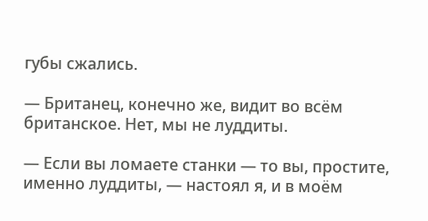губы сжались.

— Британец, конечно же, видит во всём британское. Нет, мы не луддиты.

— Если вы ломаете станки — то вы, простите, именно луддиты, — настоял я, и в моём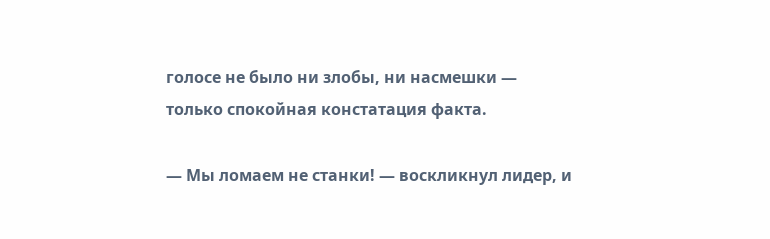голосе не было ни злобы, ни насмешки — только спокойная констатация факта.

— Мы ломаем не станки! — воскликнул лидер, и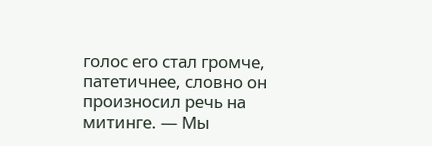голос его стал громче, патетичнее, словно он произносил речь на митинге. — Мы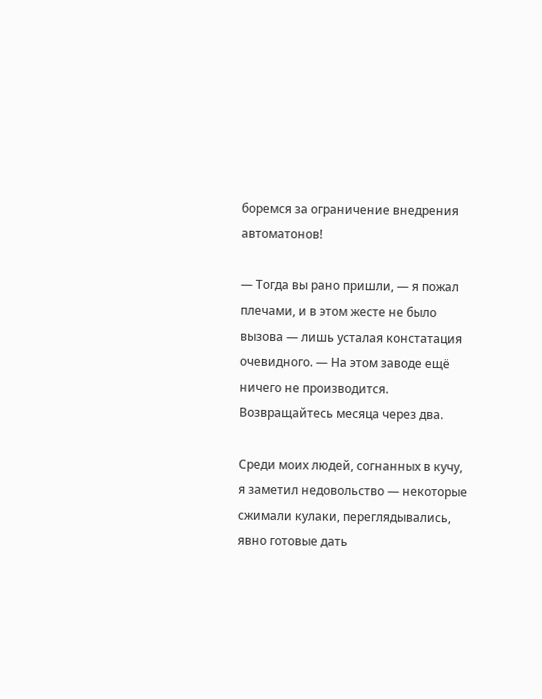боремся за ограничение внедрения автоматонов!

— Тогда вы рано пришли, — я пожал плечами, и в этом жесте не было вызова — лишь усталая констатация очевидного. — На этом заводе ещё ничего не производится. Возвращайтесь месяца через два.

Среди моих людей, согнанных в кучу, я заметил недовольство — некоторые сжимали кулаки, переглядывались, явно готовые дать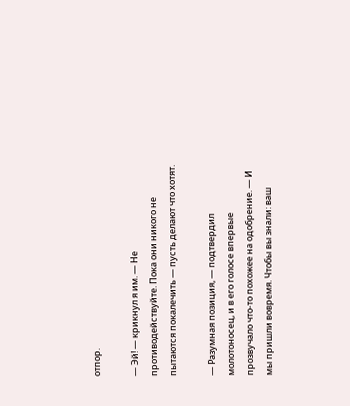отпор.

— Эй! — крикнул я им. — Не противодействуйте. Пока они никого не пытаются покалечить — пусть делают что хотят.

— Разумная позиция, — подтвердил молотоносец, и в его голосе впервые прозвучало что-то похожее на одобрение. — И мы пришли вовремя. Чтобы вы знали: ваш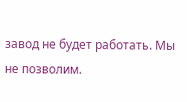завод не будет работать. Мы не позволим.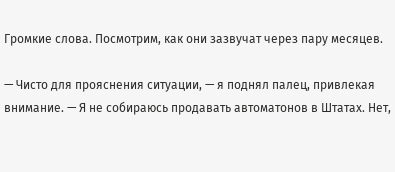Громкие слова. Посмотрим, как они зазвучат через пару месяцев.

— Чисто для прояснения ситуации, — я поднял палец, привлекая внимание. — Я не собираюсь продавать автоматонов в Штатах. Нет,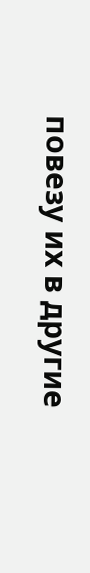повезу их в другие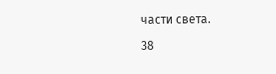части света.

38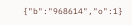{"b":"968614","o":1}